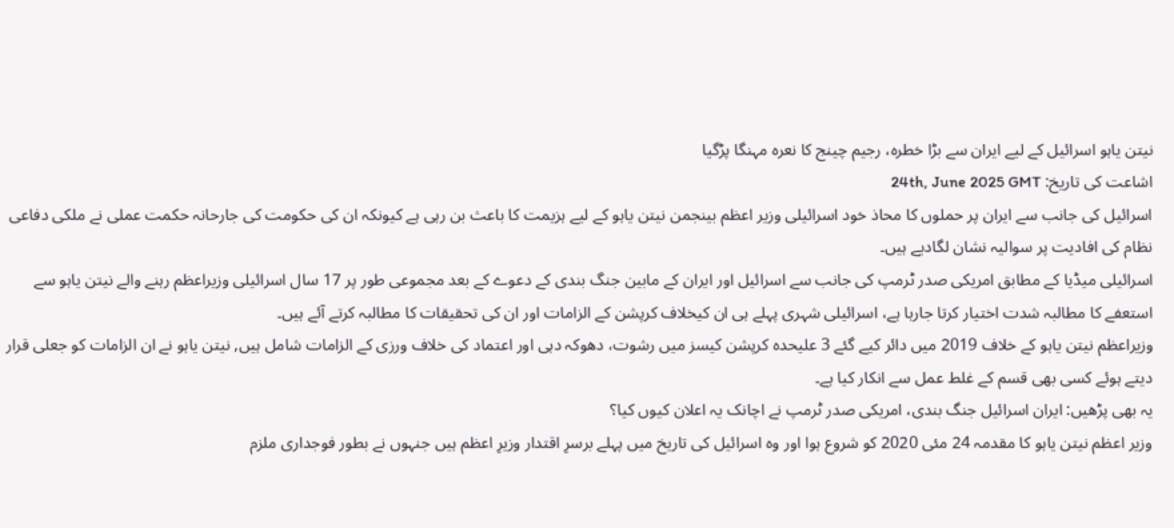نیتن یاہو اسرائیل کے لیے ایران سے بڑا خطرہ، رجیم چینج کا نعرہ مہنگا پڑگیا
اشاعت کی تاریخ: 24th, June 2025 GMT
اسرائیل کی جانب سے ایران پر حملوں کا محاذ خود اسرائیلی وزیر اعظم بینجمن نیتن یاہو کے لیے ہزیمت کا باعث بن رہی ہے کیونکہ ان کی حکومت کی جارحانہ حکمت عملی نے ملکی دفاعی نظام کی افادیت پر سوالیہ نشان لگادیے ہیں۔
اسرائیلی میڈیا کے مطابق امریکی صدر ٹرمپ کی جانب سے اسرائیل اور ایران کے مابین جنگ بندی کے دعوے کے بعد مجموعی طور پر 17 سال اسرائیلی وزیراعظم رہنے والے نیتن یاہو سے استعفے کا مطالبہ شدت اختیار کرتا جارہا ہے، اسرائیلی شہری پہلے ہی ان کیخلاف کرپشن کے الزامات اور ان کی تحقیقات کا مطالبہ کرتے آئے ہیں۔
وزیراعظم نیتن یاہو کے خلاف 2019 میں دائر کیے گئے 3 علیحدہ کرپشن کیسز میں رشوت، دھوکہ دہی اور اعتماد کی خلاف ورزی کے الزامات شامل ہیں, نیتن یاہو نے ان الزامات کو جعلی قرار دیتے ہوئے کسی بھی قسم کے غلط عمل سے انکار کیا ہے۔
یہ بھی پڑھیں: ایران اسرائیل جنگ بندی، امریکی صدر ٹرمپ نے اچانک یہ اعلان کیوں کیا؟
وزیر اعظم نیتن یاہو کا مقدمہ 24 مئی 2020 کو شروع ہوا اور وہ اسرائیل کی تاریخ میں پہلے برسرِ اقتدار وزیرِ اعظم ہیں جنہوں نے بطور فوجداری ملزم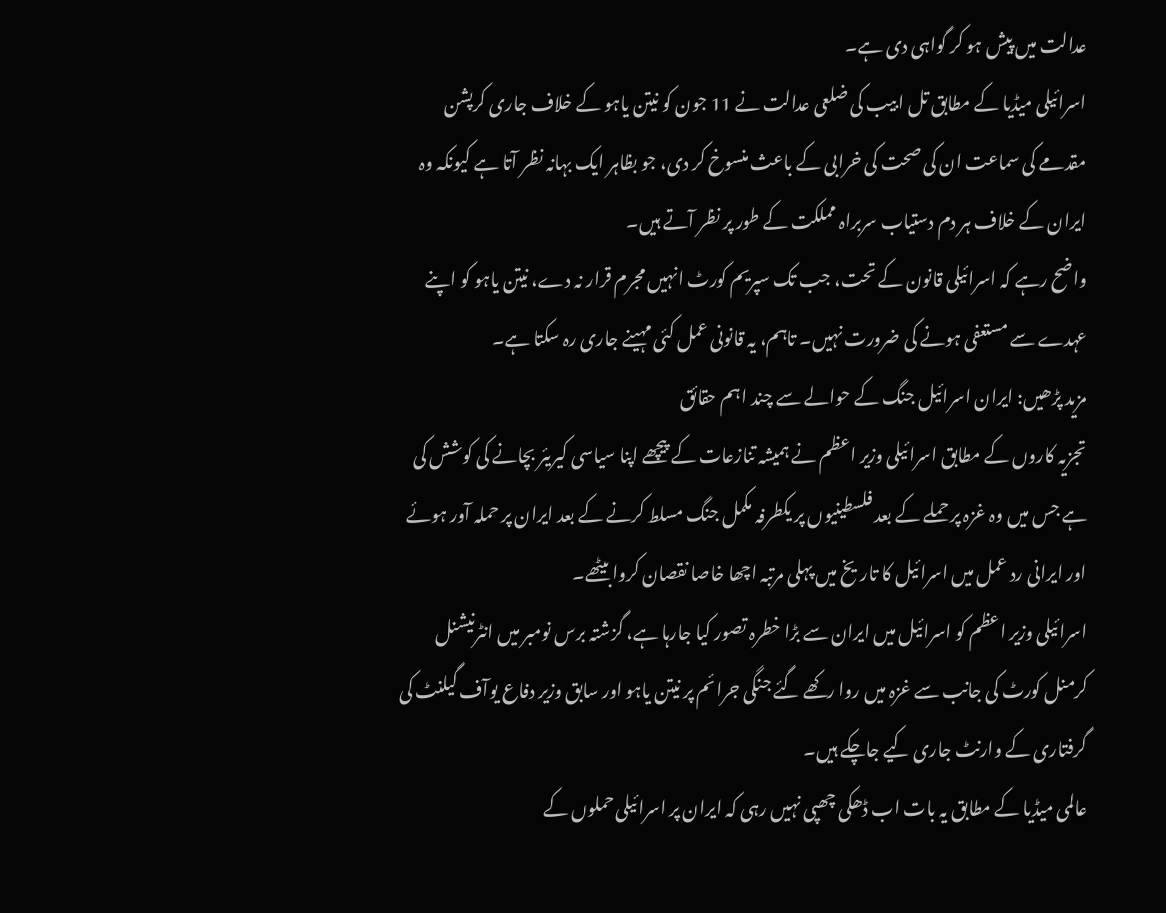عدالت میں پیش ہو کر گواہی دی ہے۔
اسرائیلی میڈیا کے مطابق تل ابیب کی ضلعی عدالت نے 11 جون کو نیتن یاہو کے خلاف جاری کرپشن مقدمے کی سماعت ان کی صحت کی خرابی کے باعث منسوخ کر دی، جو بظاہر ایک بہانہ نظر آتا ہے کیونکہ وہ ایران کے خلاف ہر دم دستیاب سربراہ مملکت کے طور پر نظر آتے ہیں۔
واضح رہے کہ اسرائیلی قانون کے تحت، جب تک سپریم کورٹ انہیں مجرم قرار نہ دے، نیتن یاہو کو اپنے عہدے سے مستعفی ہونے کی ضرورت نہیں۔ تاہم، یہ قانونی عمل کئی مہینے جاری رہ سکتا ہے۔
مزید پڑھیں: ایران اسرائیل جنگ کے حوالے سے چند اہم حقائق
تجزیہ کاروں کے مطابق اسرائیلی وزیر اعظم نے ہمیشہ تنازعات کے پیچھے اپنا سیاسی کیریئر بچانے کی کوشش کی ہے جس میں وہ غزہ پر حملے کے بعد فلسطینیوں پر یکطرفہ مکمل جنگ مسلط کرنے کے بعد ایران پر حملہ آور ہوئے اور ایرانی رد عمل میں اسرائیل کا تاریخ میں پہلی مرتبہ اچھا خاصا نقصان کروابیٹھے۔
اسرائیلی وزیر اعظم کو اسرائیل میں ایران سے بڑا خطرہ تصور کیا جارہا ہے، گزشتہ برس نومبر میں انٹرنیشنل کرمنل کورٹ کی جانب سے غزہ میں روا رکھے گئے جنگی جرائم پر نیتن یاہو اور سابق وزیر دفاع یوآف گیلنٹ کی گرفتاری کے وارنٹ جاری کیے جاچکے ہیں۔
عالمی میڈیا کے مطابق یہ بات اب ڈھکی چھپی نہیں رہی کہ ایران پر اسرائیلی حملوں کے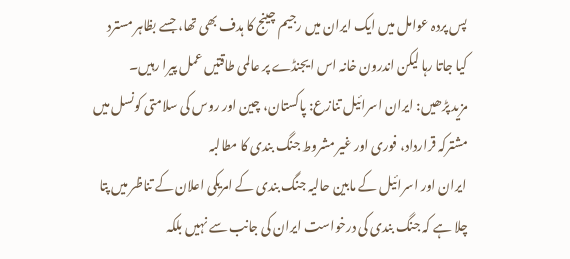پس پردہ عوامل میں ایک ایران میں رجیم چینج کا ہدف بھی تھا، جسے بظاہر مسترد کیا جاتا رہا لیکن اندرون خانہ اس ایجنڈے پر عالمی طاقتیں عمل پیرا رہیں۔
مزید پڑھیں: ایران اسرائیل تنازع: پاکستان، چین اور روس کی سلامتی کونسل میں مشترکہ قرارداد، فوری اور غیر مشروط جنگ بندی کا مطالبہ
ایران اور اسرائیل کے مابین حالیہ جنگ بندی کے امریکی اعلان کے تناظر میں پتا چلا ہے کہ جنگ بندی کی درخواست ایران کی جانب سے نہیں بلکہ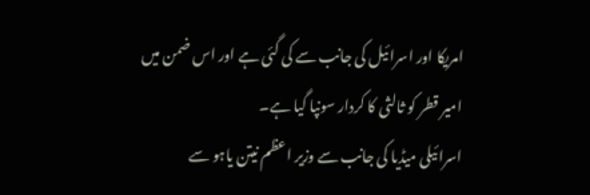امریکا اور اسرائیل کی جانب سے کی گئی ہے اور اس ضمن میں امیر قطر کو ثالثی کا کردار سونپا گیا ہے۔
اسرائیلی میڈیا کی جانب سے وزیر اعظم نیتن یاہو سے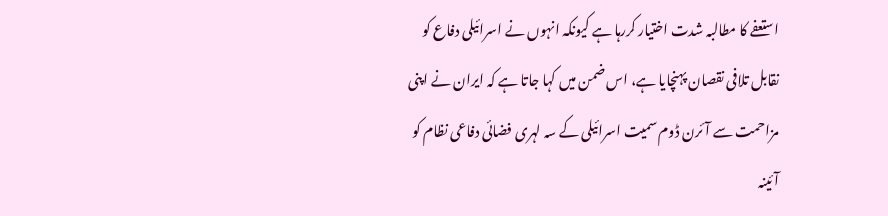استعفے کا مطالبہ شدت اختیار کررہا ہے کیونکہ انہوں نے اسرائیلی دفاع کو نقابل تلافی نقصان پہنچایا ہے، اس ضمن میں کہا جاتا ہے کہ ایران نے اپنی مزاحمت سے آئرن ڈوم سمیت اسرائیلی کے سہ لہری فضائی دفاعی نظام کو آئینہ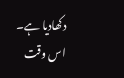دکھادیا ہے۔
اس وقت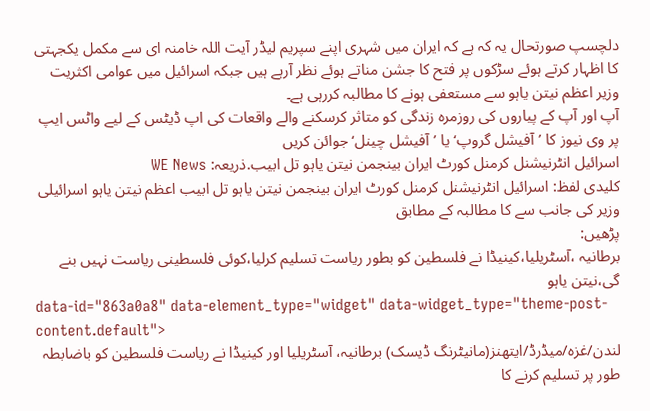دلچسپ صورتحال یہ کہ ہے کہ ایران میں شہری اپنے سپریم لیڈر آیت اللہ خامنہ ای سے مکمل یکجہتی کا اظہار کرتے ہوئے سڑکوں پر فتح کا جشن مناتے ہوئے نظر آرہے ہیں جبکہ اسرائیل میں عوامی اکثریت وزیر اعظم نیتن یاہو سے مستعفی ہونے کا مطالبہ کررہی ہے۔
آپ اور آپ کے پیاروں کی روزمرہ زندگی کو متاثر کرسکنے والے واقعات کی اپ ڈیٹس کے لیے واٹس ایپ پر وی نیوز کا ’آفیشل گروپ‘ یا ’آفیشل چینل‘ جوائن کریں
اسرائیل انٹرنیشنل کرمنل کورٹ ایران بینجمن نیتن یاہو تل ابیب.ذریعہ: WE News
کلیدی لفظ: اسرائیل انٹرنیشنل کرمنل کورٹ ایران بینجمن نیتن یاہو تل ابیب اعظم نیتن یاہو اسرائیلی وزیر کی جانب سے کا مطالبہ کے مطابق
پڑھیں:
برطانیہ ،آسٹریلیا،کینیڈا نے فلسطین کو بطور ریاست تسلیم کرلیا،کوئی فلسطینی ریاست نہیں بنے گی،نیتن یاہو
data-id="863a0a8" data-element_type="widget" data-widget_type="theme-post-content.default">
لندن/غزہ/میڈرڈ/ایتھنز(مانیٹرنگ ڈیسک) برطانیہ، آسٹریلیا اور کینیڈا نے ریاست فلسطین کو باضابطہ طور پر تسلیم کرنے کا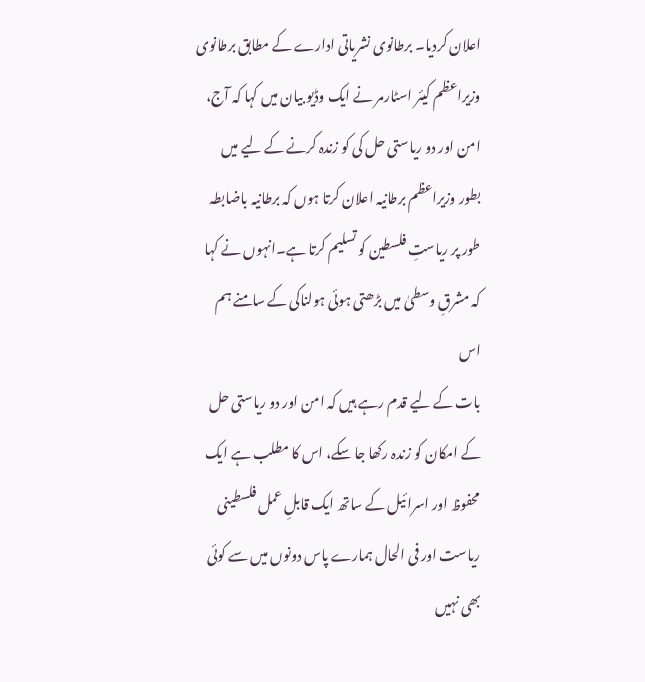اعلان کردیا۔ برطانوی نشریاتی ادارے کے مطابق برطانوی وزیراعظم کیئر اسٹارمر نے ایک وڈیو بیان میں کہا کہ آج، امن اور دو ریاستی حل کی کو زندہ کرنے کے لیے میں بطور وزیراعظم برطانیہ اعلان کرتا ہوں کہ برطانیہ باضابطہ طور پر ریاستِ فلسطین کو تسلیم کرتا ہے۔انہوں نے کہا کہ مشرقِ وسطیٰ میں بڑھتی ہوئی ہولناکی کے سامنے ہم اس
بات کے لیے قدم رہے ہیں کہ امن اور دو ریاستی حل کے امکان کو زندہ رکھا جا سکے، اس کا مطلب ہے ایک محفوظ اور اسرائیل کے ساتھ ایک قابلِ عمل فلسطینی ریاست اور فی الحال ہمارے پاس دونوں میں سے کوئی بھی نہیں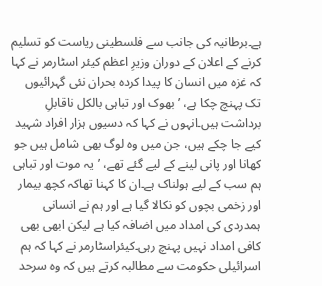ہے۔برطانیہ کی جانب سے فلسطینی ریاست کو تسلیم کرنے کے اعلان کے دوران وزیرِ اعظم کیئر اسٹارمر نے کہا کہ غزہ میں انسان کا پیدا کردہ بحران نئی گہرائیوں تک پہنچ چکا ہے، ’ بھوک اور تباہی بالکل ناقابلِ برداشت ہیں۔انہوں نے کہا کہ دسیوں ہزار افراد شہید کیے جا چکے ہیں، جن میں وہ لوگ بھی شامل ہیں جو کھانا اور پانی لینے کے لیے گئے تھے، ’یہ موت اور تباہی ہم سب کے لیے ہولناک ہے۔ان کا کہنا تھاکہ کچھ بیمار اور زخمی بچوں کو نکالا گیا ہے اور ہم نے انسانی ہمدردی کی امداد میں اضافہ کیا ہے لیکن ابھی بھی کافی امداد نہیں پہنچ رہی۔کیئراسٹارمر نے کہا کہ ہم اسرائیلی حکومت سے مطالبہ کرتے ہیں کہ وہ سرحد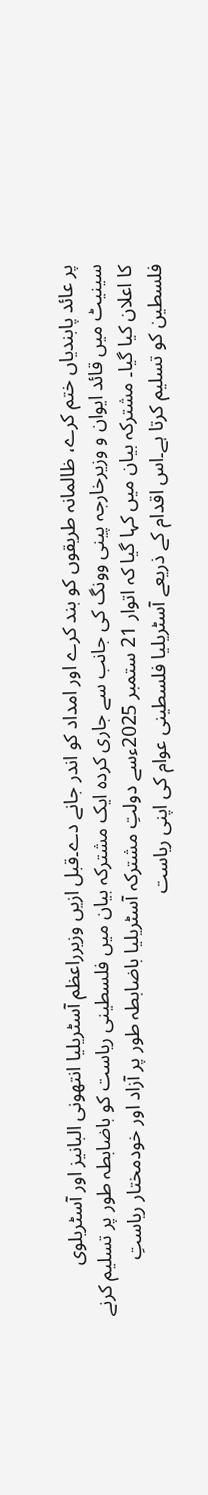پر عائد پابندیاں ختم کرے، ظالمانہ طریقوں کو بند کرے اور امداد کو اندر جانے دے۔قبل ازیں وزیرراعظم آسٹریلیا انتھونی البانیز اور آسٹریلوی سینیٹ میں قائد ایوان و وزیرخارجہ پینی وونگ کی جانب سے جاری کردہ ایک مشترکہ بیان میں فلسطینی ریاست کو باضابطہ طور پر تسلیم کرنے کا اعلان کیا گیا۔ مشترکہ بیان میں کہا گیا کہ اتوار 21 ستمبر 2025ءسے دولتِ مشترکہ آسٹریلیا باضابطہ طور پر آزاد اور خودمختار ریاستِ فلسطین کو تسلیم کرتا ہے۔اس اقدام کے ذریعے آسٹریلیا فلسطینی عوام کی اپنی ریاست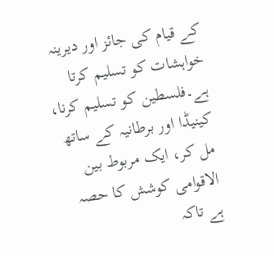کے قیام کی جائز اور دیرینہ خواہشات کو تسلیم کرتا ہے۔فلسطین کو تسلیم کرنا، کینیڈا اور برطانیہ کے ساتھ مل کر، ایک مربوط بین الاقوامی کوشش کا حصہ ہے تاکہ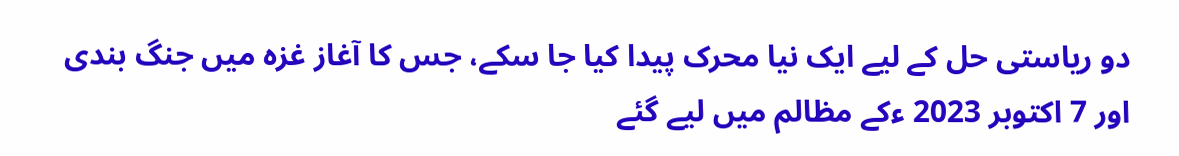دو ریاستی حل کے لیے ایک نیا محرک پیدا کیا جا سکے، جس کا آغاز غزہ میں جنگ بندی اور 7 اکتوبر 2023 ءکے مظالم میں لیے گئے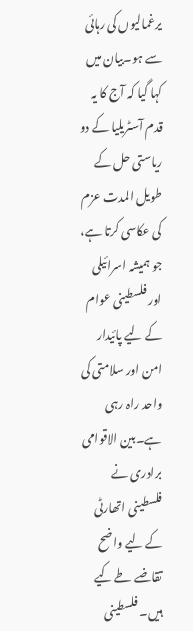یرغمالیوں کی رہائی سے ہو۔بیان میں کہا گیا کہ آج کا یہ قدم آسٹریلیا کے دو ریاستی حل کے طویل المدت عزم کی عکاسی کرتا ہے، جو ہمیشہ اسرائیلی اور فلسطینی عوام کے لیے پائیدار امن اور سلامتی کی واحد راہ رہی ہے۔بین الاقوامی برادری نے فلسطینی اتھارٹی کے لیے واضح تقاضے طے کیے ہیں۔ فلسطینی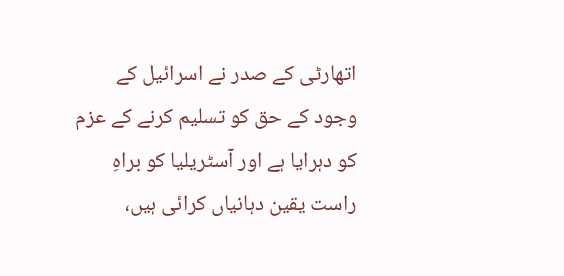اتھارٹی کے صدر نے اسرائیل کے وجود کے حق کو تسلیم کرنے کے عزم کو دہرایا ہے اور آسٹریلیا کو براہِ راست یقین دہانیاں کرائی ہیں،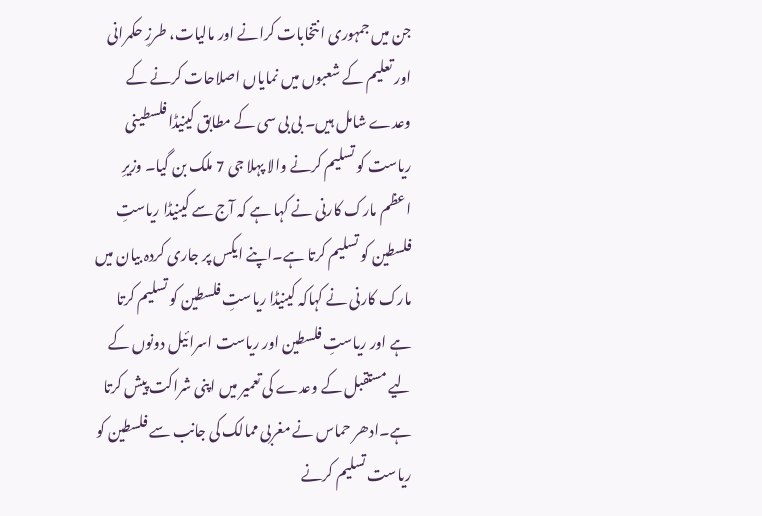جن میں جمہوری انتخابات کرانے اور مالیات، طرزِ حکمرانی اور تعلیم کے شعبوں میں نمایاں اصلاحات کرنے کے وعدے شامل ہیں۔ بی بی سی کے مطابق کینیڈا فلسطینی ریاست کو تسلیم کرنے والا پہلا جی 7 ملک بن گیا۔ وزیرِ اعظم مارک کارنی نے کہا ہے کہ آج سے کینیڈا ریاستِ فلسطین کو تسلیم کرتا ہے۔اپنے ایکس پر جاری کردہ بیان میں مارک کارنی نے کہاکہ کینیڈا ریاستِ فلسطین کو تسلیم کرتا ہے اور ریاستِ فلسطین اور ریاست اسرائیل دونوں کے لیے مستقبل کے وعدے کی تعمیر میں اپنی شراکت پیش کرتا ہے۔ادھر حماس نے مغربی ممالک کی جانب سے فلسطین کو ریاست تسلیم کرنے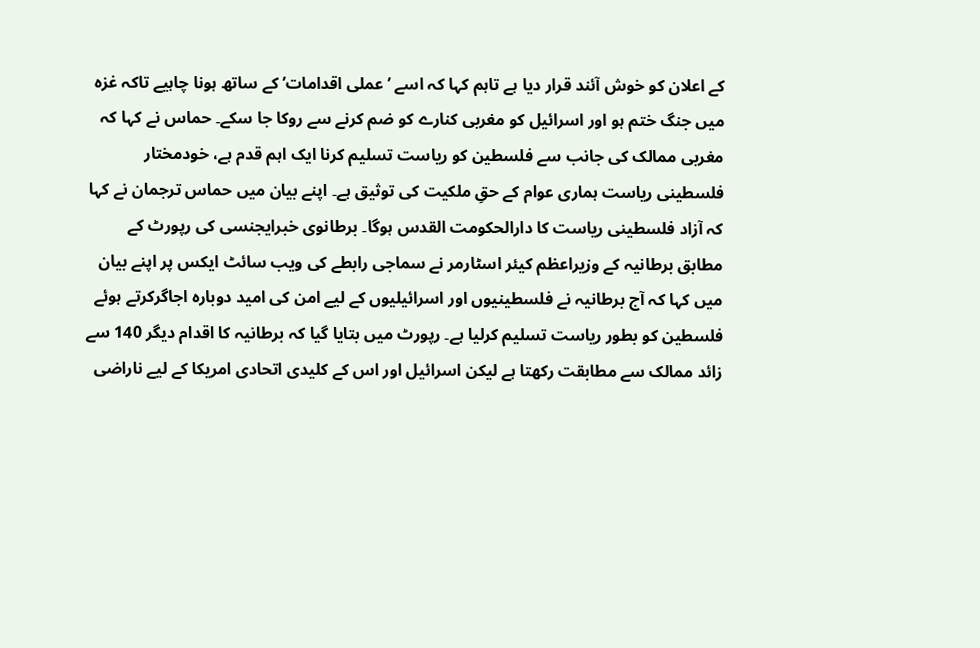کے اعلان کو خوش آئند قرار دیا ہے تاہم کہا کہ اسے ’ عملی اقدامات’ کے ساتھ ہونا چاہیے تاکہ غزہ میں جنگ ختم ہو اور اسرائیل کو مغربی کنارے کو ضم کرنے سے روکا جا سکے۔ حماس نے کہا کہ مغربی ممالک کی جانب سے فلسطین کو ریاست تسلیم کرنا ایک اہم قدم ہے، خودمختار فلسطینی ریاست ہماری عوام کے حقِ ملکیت کی توثیق ہے۔ اپنے بیان میں حماس ترجمان نے کہا کہ آزاد فلسطینی ریاست کا دارالحکومت القدس ہوگا۔ برطانوی خبرایجنسی کی رپورٹ کے مطابق برطانیہ کے وزیراعظم کیئر اسٹارمر نے سماجی رابطے کی ویب سائٹ ایکس پر اپنے بیان میں کہا کہ آج برطانیہ نے فلسطینیوں اور اسرائیلیوں کے لیے امن کی امید دوبارہ اجاگرکرتے ہوئے فلسطین کو بطور ریاست تسلیم کرلیا ہے۔ رپورٹ میں بتایا گیا کہ برطانیہ کا اقدام دیگر 140 سے زائد ممالک سے مطابقت رکھتا ہے لیکن اسرائیل اور اس کے کلیدی اتحادی امریکا کے لیے ناراضی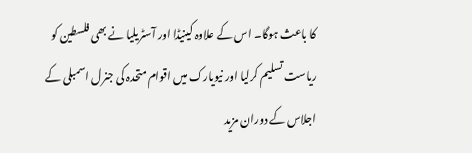کا باعث ہوگا۔ اس کے علاوہ کینیڈا اور آسٹریلیا نے بھی فلسطین کو ریاست تسلیم کرلیا اور نیویارک میں اقوام متحدہ کی جنرل اسمبلی کے اجلاس کے دوران مزید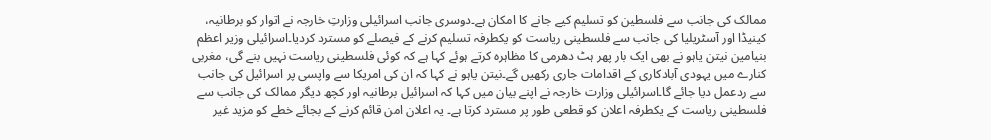ممالک کی جانب سے فلسطین کو تسلیم کیے جانے کا امکان ہے۔دوسری جانب اسرائیلی وزارتِ خارجہ نے اتوار کو برطانیہ، کینیڈا اور آسٹریلیا کی جانب سے فلسطینی ریاست کو یکطرفہ تسلیم کرنے کے فیصلے کو مسترد کردیا۔اسرائیلی وزیر اعظم بنیامین نیتن یاہو نے بھی ایک بار پھر ہٹ دھرمی کا مظاہرہ کرتے ہوئے کہا ہے کہ کوئی فلسطینی ریاست نہیں بنے گی، مغربی کنارے میں یہودی آبادکاری کے اقدامات جاری رکھیں گے۔نیتن یاہو نے کہا کہ ان کی امریکا سے واپسی پر اسرائیل کی جانب سے ردعمل دیا جائے گا۔اسرائیلی وزارت خارجہ نے اپنے بیان میں کہا کہ اسرائیل برطانیہ اور کچھ دیگر ممالک کی جانب سے فلسطینی ریاست کے یکطرفہ اعلان کو قطعی طور پر مسترد کرتا ہے۔ یہ اعلان امن قائم کرنے کے بجائے خطے کو مزید غیر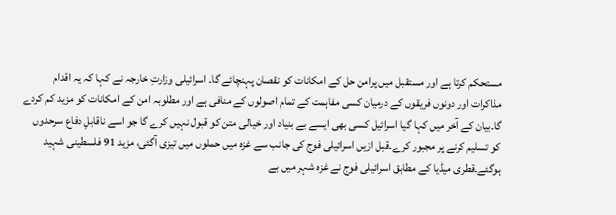مستحکم کرتا ہے اور مستقبل میں پرامن حل کے امکانات کو نقصان پہنچائے گا۔ اسرائیلی وزارتِ خارجہ نے کہا کہ یہ اقدام مذاکرات اور دونوں فریقوں کے درمیان کسی مفاہمت کے تمام اصولوں کے منافی ہے اور مطلوبہ امن کے امکانات کو مزید کم کردے گا۔بیان کے آخر میں کہا گیا اسرائیل کسی بھی ایسے بے بنیاد اور خیالی متن کو قبول نہیں کرے گا جو اسے ناقابلِ دفاع سرحدوں کو تسلیم کرنے پر مجبور کرے۔قبل ازیں اسرائیلی فوج کی جانب سے غزہ میں حملوں میں تیزی آگئی، مزید 91 فلسطینی شہید ہوگئے۔قطری میڈیا کے مطابق اسرائیلی فوج نے غزہ شہر میں بے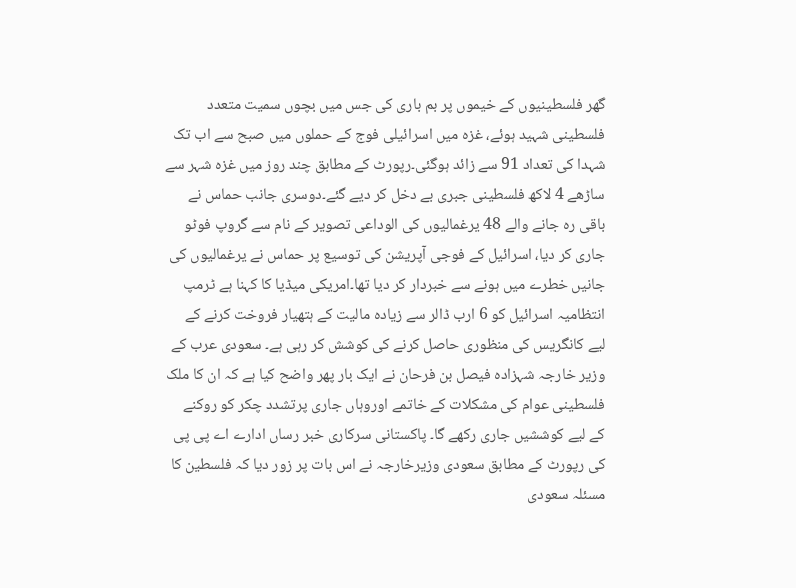گھر فلسطینیوں کے خیموں پر بم باری کی جس میں بچوں سمیت متعدد فلسطینی شہید ہوئے، غزہ میں اسرائیلی فوج کے حملوں میں صبح سے اب تک شہدا کی تعداد 91 سے زائد ہوگئی۔رپورٹ کے مطابق چند روز میں غزہ شہر سے ساڑھے 4 لاکھ فلسطینی جبری بے دخل کر دیے گئے۔دوسری جانب حماس نے باقی رہ جانے والے 48 یرغمالیوں کی الوداعی تصویر کے نام سے گروپ فوٹو جاری کر دیا، اسرائیل کے فوجی آپریشن کی توسیع پر حماس نے یرغمالیوں کی جانیں خطرے میں ہونے سے خبردار کر دیا تھا۔امریکی میڈیا کا کہنا ہے ٹرمپ انتظامیہ اسرائیل کو 6 ارب ڈالر سے زیادہ مالیت کے ہتھیار فروخت کرنے کے لیے کانگریس کی منظوری حاصل کرنے کی کوشش کر رہی ہے۔ سعودی عرب کے وزیر خارجہ شہزادہ فیصل بن فرحان نے ایک بار پھر واضح کیا ہے کہ ان کا ملک فلسطینی عوام کی مشکلات کے خاتمے اوروہاں جاری پرتشدد چکر کو روکنے کے لیے کوششیں جاری رکھے گا۔ پاکستانی سرکاری خبر رساں ادارے اے پی پی کی رپورٹ کے مطابق سعودی وزیرخارجہ نے اس بات پر زور دیا کہ فلسطین کا مسئلہ سعودی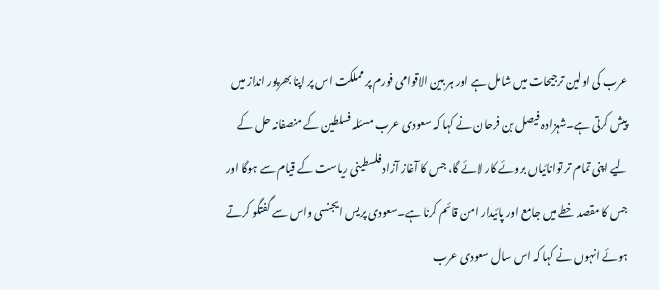عرب کی اولین ترجیحات میں شامل ہے اور ہر بین الاقوامی فورم پر مملکت اس پر اپنا بھرپور انداز میں پیش کرتی ہے۔شہزادہ فیصل بن فرحان نے کہا کہ سعودی عرب مسئلہ فسلطین کے منصفانہ حل کے لیے اپنی تمام تر توانائیاں بروئے کار لائے گا، جس کا آغاز آزاد فلسطینی ریاست کے قیام سے ہوگا اور جس کا مقصد خطے میں جامع اور پائیدار امن قائم کرنا ہے۔سعودی پریس ایجنسی واس سے گفتگو کرتے ہوئے انہوں نے کہا کہ اس سال سعودی عرب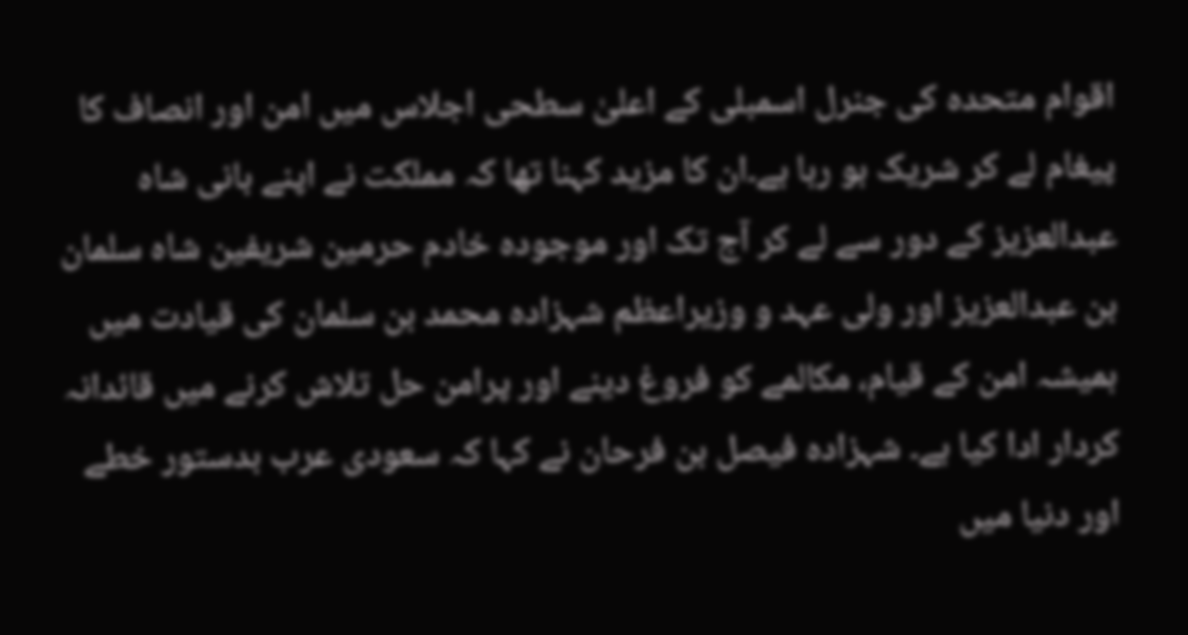اقوام متحدہ کی جنرل اسمبلی کے اعلیٰ سطحی اجلاس میں امن اور انصاف کا پیغام لے کر شریک ہو رہا ہے۔ان کا مزید کہنا تھا کہ مملکت نے اپنے بانی شاہ عبدالعزیز کے دور سے لے کر آج تک اور موجودہ خادم حرمین شریفین شاہ سلمان بن عبدالعزیز اور ولی عہد و وزیراعظم شہزادہ محمد بن سلمان کی قیادت میں ہمیشہ امن کے قیام، مکالمے کو فروغ دینے اور پرامن حل تلاش کرنے میں قائدانہ کردار ادا کیا ہے۔ شہزادہ فیصل بن فرحان نے کہا کہ سعودی عرب بدستور خطے اور دنیا میں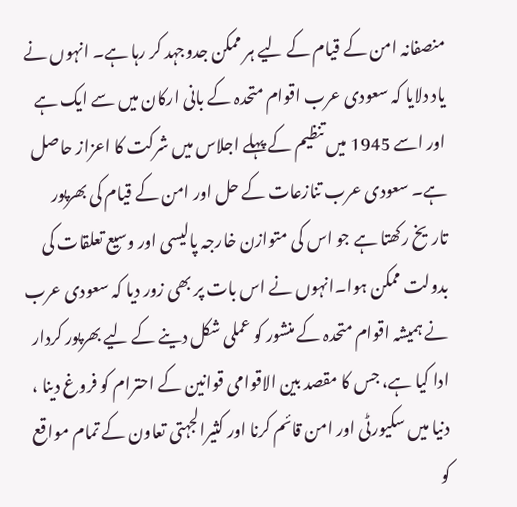منصفانہ امن کے قیام کے لیے ہر ممکن جدوجہد کر رہا ہے۔ انہوں نے یاد دلایا کہ سعودی عرب اقوام متحدہ کے بانی ارکان میں سے ایک ہے اور اسے 1945 میں تنظیم کے پہلے اجلاس میں شرکت کا اعزاز حاصل ہے۔ سعودی عرب تنازعات کے حل اور امن کے قیام کی بھرپور تاریخ رکھتا ہے جو اس کی متوازن خارجہ پالیسی اور وسیع تعلقات کی بدولت ممکن ہوا۔انہوں نے اس بات پر بھی زور دیا کہ سعودی عرب نے ہمیشہ اقوام متحدہ کے منشور کو عملی شکل دینے کے لیے بھرپور کردار ادا کیا ہے، جس کا مقصد بین الاقوامی قوانین کے احترام کو فروغ دینا ، دنیا میں سکیورٹی اور امن قائم کرنا اور کثیرالجہتی تعاون کے تمام مواقع کو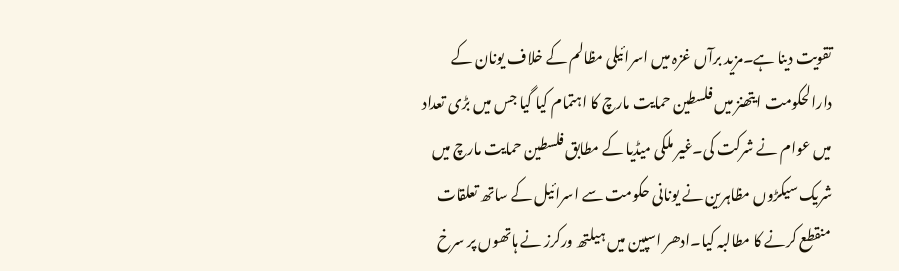تقویت دینا ہے۔مزید برآں غزہ میں اسرائیلی مظالم کے خلاف یونان کے دارالحکومت ایتھنز میں فلسطین حمایت مارچ کا اہتمام کیا گیا جس میں بڑی تعداد میں عوام نے شرکت کی۔غیر ملکی میڈیا کے مطابق فلسطین حمایت مارچ میں شریک سیکڑوں مظاہرین نے یونانی حکومت سے اسرائیل کے ساتھ تعلقات منقطع کرنے کا مطالبہ کیا۔ادھر اسپین میں ہیلتھ ورکرز نے ہاتھوں پر سرخ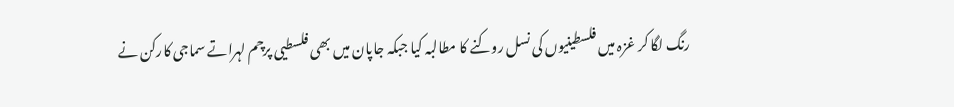رنگ لگا کر غزہ میں فلسطینیوں کی نسل روکنے کا مطالبہ کیا جبکہ جاپان میں بھی فلسطیی پرچم لہراتے سماجی کارکن نے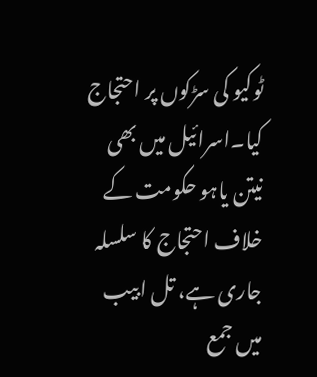ٹوکیو کی سڑکوں پر احتجاج کیا۔اسرائیل میں بھی نیتن یاہو حکومت کے خلاف احتجاج کا سلسلہ جاری ہے، تل ابیب میں جمع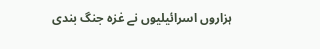ہزاروں اسرائیلیوں نے غزہ جنگ بندی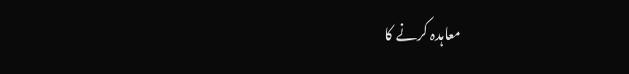معاہدہ کرنے کا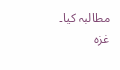مطالبہ کیا۔
غزہ